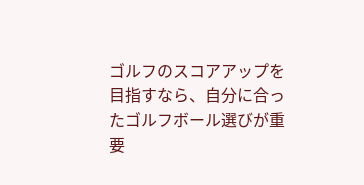ゴルフのスコアアップを目指すなら、自分に合ったゴルフボール選びが重要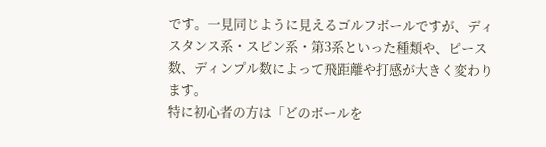です。一見同じように見えるゴルフボールですが、ディスタンス系・スピン系・第3系といった種類や、ピース数、ディンプル数によって飛距離や打感が大きく変わります。
特に初心者の方は「どのボールを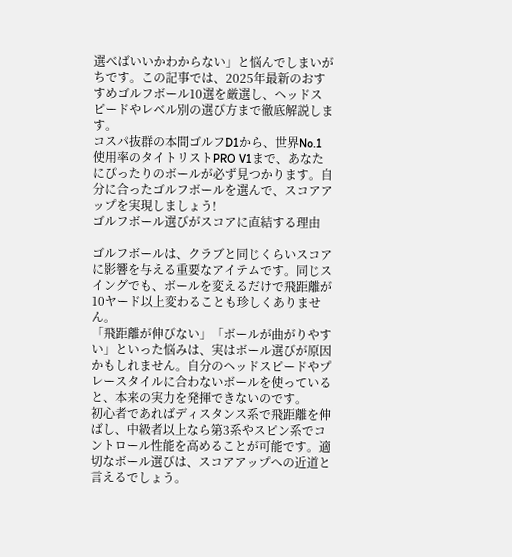選べばいいかわからない」と悩んでしまいがちです。この記事では、2025年最新のおすすめゴルフボール10選を厳選し、ヘッドスピードやレベル別の選び方まで徹底解説します。
コスパ抜群の本間ゴルフD1から、世界No.1使用率のタイトリストPRO V1まで、あなたにぴったりのボールが必ず見つかります。自分に合ったゴルフボールを選んで、スコアアップを実現しましょう!
ゴルフボール選びがスコアに直結する理由

ゴルフボールは、クラブと同じくらいスコアに影響を与える重要なアイテムです。同じスイングでも、ボールを変えるだけで飛距離が10ヤード以上変わることも珍しくありません。
「飛距離が伸びない」「ボールが曲がりやすい」といった悩みは、実はボール選びが原因かもしれません。自分のヘッドスピードやプレースタイルに合わないボールを使っていると、本来の実力を発揮できないのです。
初心者であればディスタンス系で飛距離を伸ばし、中級者以上なら第3系やスピン系でコントロール性能を高めることが可能です。適切なボール選びは、スコアアップへの近道と言えるでしょう。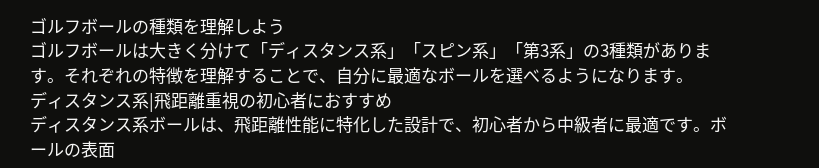ゴルフボールの種類を理解しよう
ゴルフボールは大きく分けて「ディスタンス系」「スピン系」「第3系」の3種類があります。それぞれの特徴を理解することで、自分に最適なボールを選べるようになります。
ディスタンス系|飛距離重視の初心者におすすめ
ディスタンス系ボールは、飛距離性能に特化した設計で、初心者から中級者に最適です。ボールの表面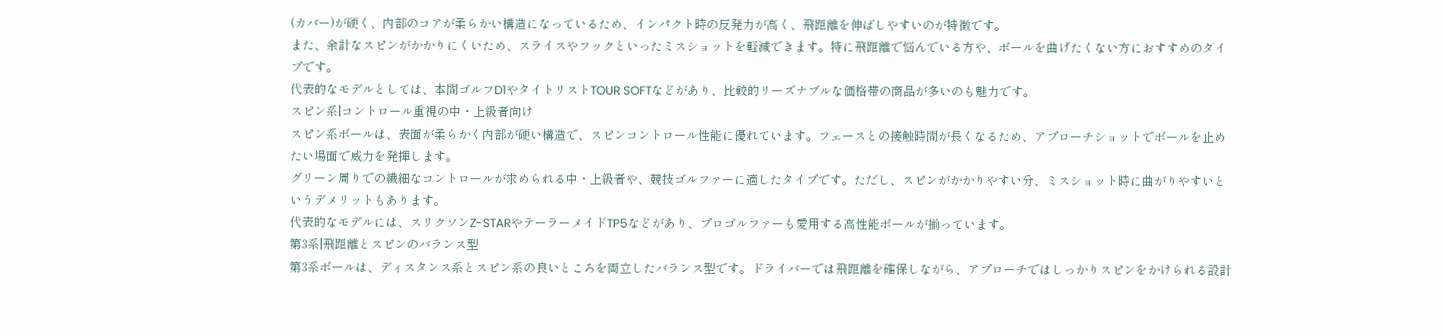(カバー)が硬く、内部のコアが柔らかい構造になっているため、インパクト時の反発力が高く、飛距離を伸ばしやすいのが特徴です。
また、余計なスピンがかかりにくいため、スライスやフックといったミスショットを軽減できます。特に飛距離で悩んでいる方や、ボールを曲げたくない方におすすめのタイプです。
代表的なモデルとしては、本間ゴルフD1やタイトリストTOUR SOFTなどがあり、比較的リーズナブルな価格帯の商品が多いのも魅力です。
スピン系|コントロール重視の中・上級者向け
スピン系ボールは、表面が柔らかく内部が硬い構造で、スピンコントロール性能に優れています。フェースとの接触時間が長くなるため、アプローチショットでボールを止めたい場面で威力を発揮します。
グリーン周りでの繊細なコントロールが求められる中・上級者や、競技ゴルファーに適したタイプです。ただし、スピンがかかりやすい分、ミスショット時に曲がりやすいというデメリットもあります。
代表的なモデルには、スリクソンZ-STARやテーラーメイドTP5などがあり、プロゴルファーも愛用する高性能ボールが揃っています。
第3系|飛距離とスピンのバランス型
第3系ボールは、ディスタンス系とスピン系の良いところを両立したバランス型です。ドライバーでは飛距離を確保しながら、アプローチではしっかりスピンをかけられる設計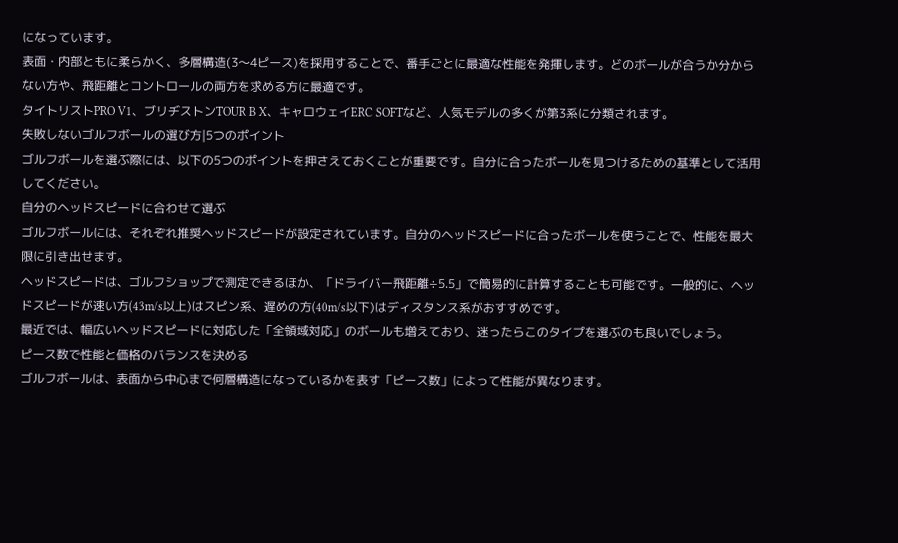になっています。
表面・内部ともに柔らかく、多層構造(3〜4ピース)を採用することで、番手ごとに最適な性能を発揮します。どのボールが合うか分からない方や、飛距離とコントロールの両方を求める方に最適です。
タイトリストPRO V1、ブリヂストンTOUR B X、キャロウェイERC SOFTなど、人気モデルの多くが第3系に分類されます。
失敗しないゴルフボールの選び方|5つのポイント
ゴルフボールを選ぶ際には、以下の5つのポイントを押さえておくことが重要です。自分に合ったボールを見つけるための基準として活用してください。
自分のヘッドスピードに合わせて選ぶ
ゴルフボールには、それぞれ推奨ヘッドスピードが設定されています。自分のヘッドスピードに合ったボールを使うことで、性能を最大限に引き出せます。
ヘッドスピードは、ゴルフショップで測定できるほか、「ドライバー飛距離÷5.5」で簡易的に計算することも可能です。一般的に、ヘッドスピードが速い方(43m/s以上)はスピン系、遅めの方(40m/s以下)はディスタンス系がおすすめです。
最近では、幅広いヘッドスピードに対応した「全領域対応」のボールも増えており、迷ったらこのタイプを選ぶのも良いでしょう。
ピース数で性能と価格のバランスを決める
ゴルフボールは、表面から中心まで何層構造になっているかを表す「ピース数」によって性能が異なります。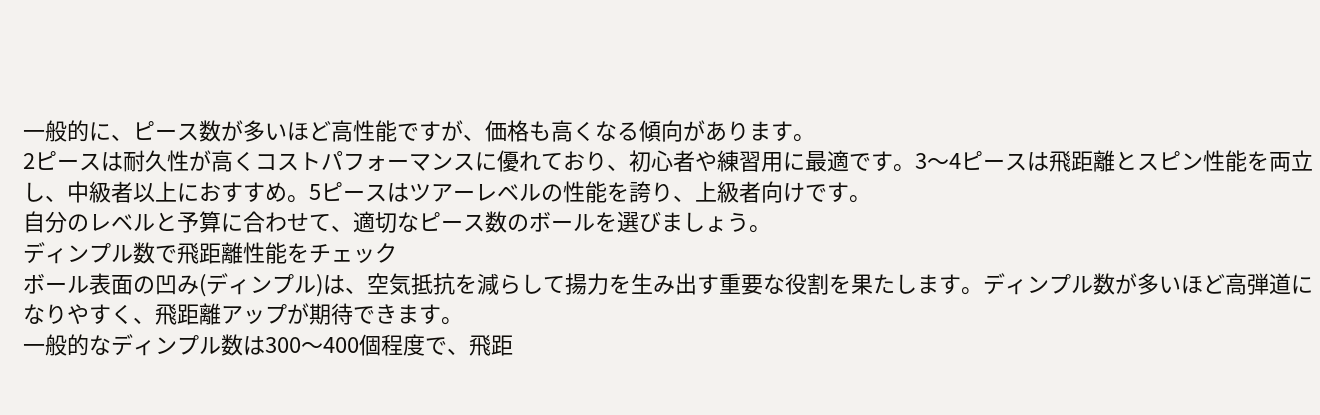一般的に、ピース数が多いほど高性能ですが、価格も高くなる傾向があります。
2ピースは耐久性が高くコストパフォーマンスに優れており、初心者や練習用に最適です。3〜4ピースは飛距離とスピン性能を両立し、中級者以上におすすめ。5ピースはツアーレベルの性能を誇り、上級者向けです。
自分のレベルと予算に合わせて、適切なピース数のボールを選びましょう。
ディンプル数で飛距離性能をチェック
ボール表面の凹み(ディンプル)は、空気抵抗を減らして揚力を生み出す重要な役割を果たします。ディンプル数が多いほど高弾道になりやすく、飛距離アップが期待できます。
一般的なディンプル数は300〜400個程度で、飛距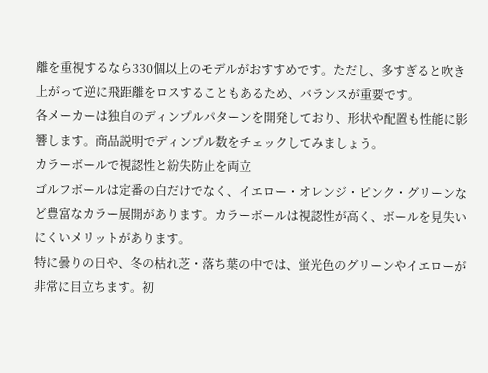離を重視するなら330個以上のモデルがおすすめです。ただし、多すぎると吹き上がって逆に飛距離をロスすることもあるため、バランスが重要です。
各メーカーは独自のディンプルパターンを開発しており、形状や配置も性能に影響します。商品説明でディンプル数をチェックしてみましょう。
カラーボールで視認性と紛失防止を両立
ゴルフボールは定番の白だけでなく、イエロー・オレンジ・ピンク・グリーンなど豊富なカラー展開があります。カラーボールは視認性が高く、ボールを見失いにくいメリットがあります。
特に曇りの日や、冬の枯れ芝・落ち葉の中では、蛍光色のグリーンやイエローが非常に目立ちます。初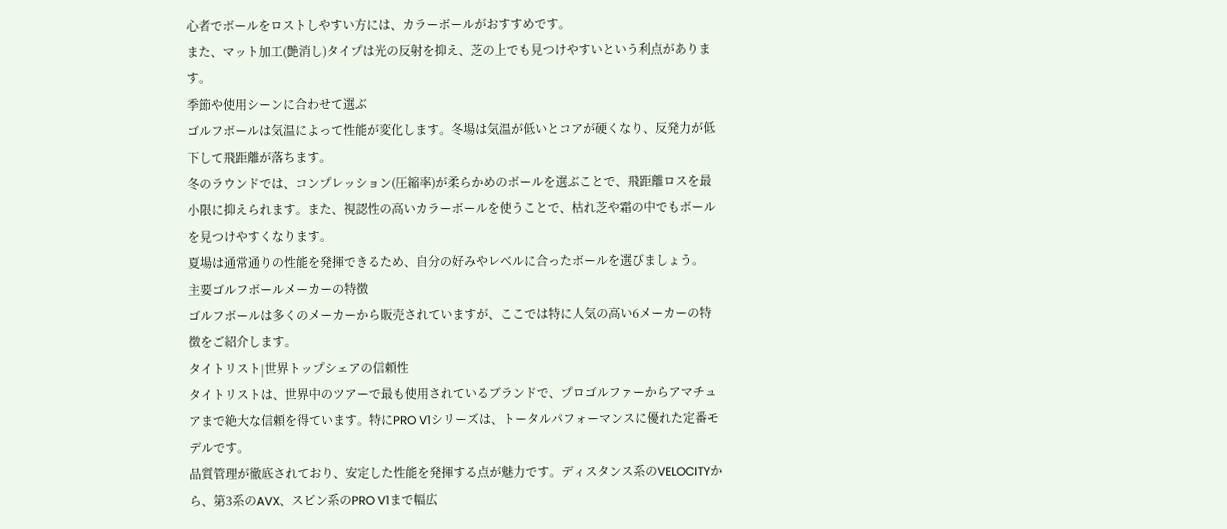心者でボールをロストしやすい方には、カラーボールがおすすめです。
また、マット加工(艶消し)タイプは光の反射を抑え、芝の上でも見つけやすいという利点があります。
季節や使用シーンに合わせて選ぶ
ゴルフボールは気温によって性能が変化します。冬場は気温が低いとコアが硬くなり、反発力が低下して飛距離が落ちます。
冬のラウンドでは、コンプレッション(圧縮率)が柔らかめのボールを選ぶことで、飛距離ロスを最小限に抑えられます。また、視認性の高いカラーボールを使うことで、枯れ芝や霜の中でもボールを見つけやすくなります。
夏場は通常通りの性能を発揮できるため、自分の好みやレベルに合ったボールを選びましょう。
主要ゴルフボールメーカーの特徴
ゴルフボールは多くのメーカーから販売されていますが、ここでは特に人気の高い6メーカーの特徴をご紹介します。
タイトリスト|世界トップシェアの信頼性
タイトリストは、世界中のツアーで最も使用されているブランドで、プロゴルファーからアマチュアまで絶大な信頼を得ています。特にPRO V1シリーズは、トータルパフォーマンスに優れた定番モデルです。
品質管理が徹底されており、安定した性能を発揮する点が魅力です。ディスタンス系のVELOCITYから、第3系のAVX、スピン系のPRO V1まで幅広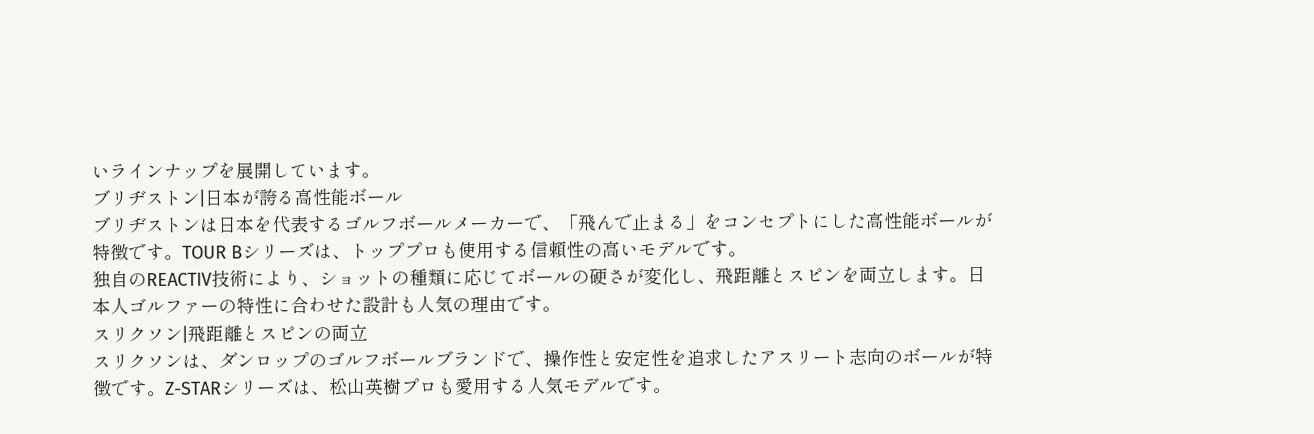いラインナップを展開しています。
ブリヂストン|日本が誇る高性能ボール
ブリヂストンは日本を代表するゴルフボールメーカーで、「飛んで止まる」をコンセプトにした高性能ボールが特徴です。TOUR Bシリーズは、トッププロも使用する信頼性の高いモデルです。
独自のREACTIV技術により、ショットの種類に応じてボールの硬さが変化し、飛距離とスピンを両立します。日本人ゴルファーの特性に合わせた設計も人気の理由です。
スリクソン|飛距離とスピンの両立
スリクソンは、ダンロップのゴルフボールブランドで、操作性と安定性を追求したアスリート志向のボールが特徴です。Z-STARシリーズは、松山英樹プロも愛用する人気モデルです。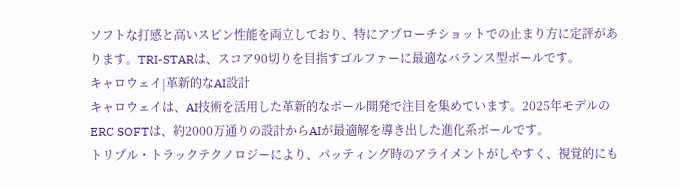ソフトな打感と高いスピン性能を両立しており、特にアプローチショットでの止まり方に定評があります。TRI-STARは、スコア90切りを目指すゴルファーに最適なバランス型ボールです。
キャロウェイ|革新的なAI設計
キャロウェイは、AI技術を活用した革新的なボール開発で注目を集めています。2025年モデルのERC SOFTは、約2000万通りの設計からAIが最適解を導き出した進化系ボールです。
トリプル・トラックテクノロジーにより、パッティング時のアライメントがしやすく、視覚的にも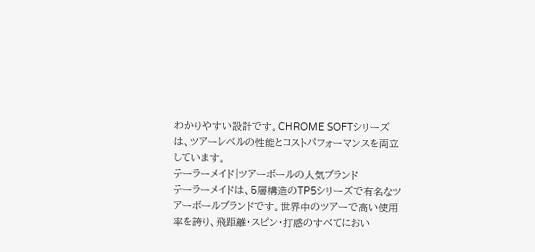わかりやすい設計です。CHROME SOFTシリーズは、ツアーレベルの性能とコストパフォーマンスを両立しています。
テーラーメイド|ツアーボールの人気ブランド
テーラーメイドは、5層構造のTP5シリーズで有名なツアーボールブランドです。世界中のツアーで高い使用率を誇り、飛距離・スピン・打感のすべてにおい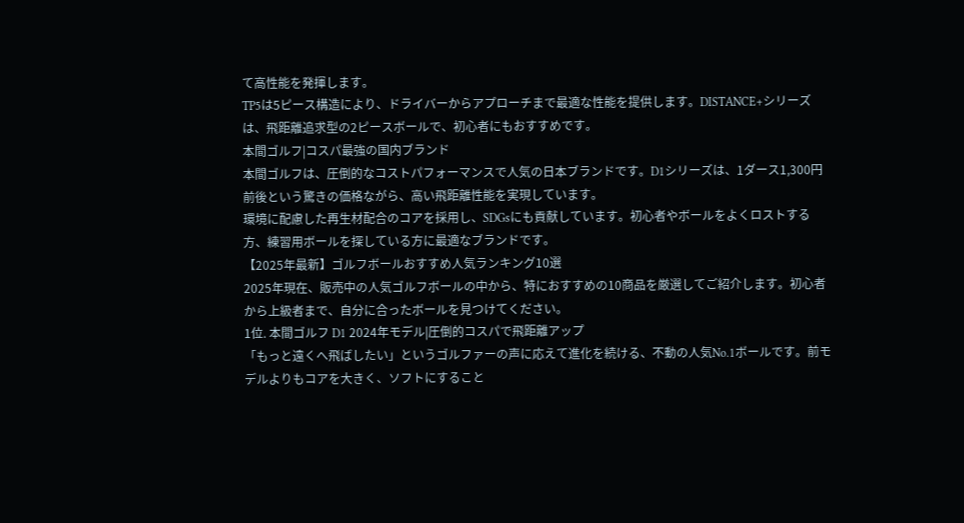て高性能を発揮します。
TP5は5ピース構造により、ドライバーからアプローチまで最適な性能を提供します。DISTANCE+シリーズは、飛距離追求型の2ピースボールで、初心者にもおすすめです。
本間ゴルフ|コスパ最強の国内ブランド
本間ゴルフは、圧倒的なコストパフォーマンスで人気の日本ブランドです。D1シリーズは、1ダース1,300円前後という驚きの価格ながら、高い飛距離性能を実現しています。
環境に配慮した再生材配合のコアを採用し、SDGsにも貢献しています。初心者やボールをよくロストする方、練習用ボールを探している方に最適なブランドです。
【2025年最新】ゴルフボールおすすめ人気ランキング10選
2025年現在、販売中の人気ゴルフボールの中から、特におすすめの10商品を厳選してご紹介します。初心者から上級者まで、自分に合ったボールを見つけてください。
1位. 本間ゴルフ D1 2024年モデル|圧倒的コスパで飛距離アップ
「もっと遠くへ飛ばしたい」というゴルファーの声に応えて進化を続ける、不動の人気No.1ボールです。前モデルよりもコアを大きく、ソフトにすること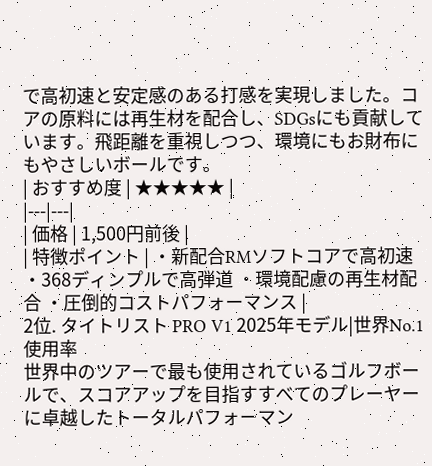で高初速と安定感のある打感を実現しました。コアの原料には再生材を配合し、SDGsにも貢献しています。飛距離を重視しつつ、環境にもお財布にもやさしいボールです。
| おすすめ度 | ★★★★★ |
|---|---|
| 価格 | 1,500円前後 |
| 特徴ポイント | ・新配合RMソフトコアで高初速 ・368ディンプルで高弾道 ・環境配慮の再生材配合 ・圧倒的コストパフォーマンス |
2位. タイトリスト PRO V1 2025年モデル|世界No.1使用率
世界中のツアーで最も使用されているゴルフボールで、スコアアップを目指すすべてのプレーヤーに卓越したトータルパフォーマン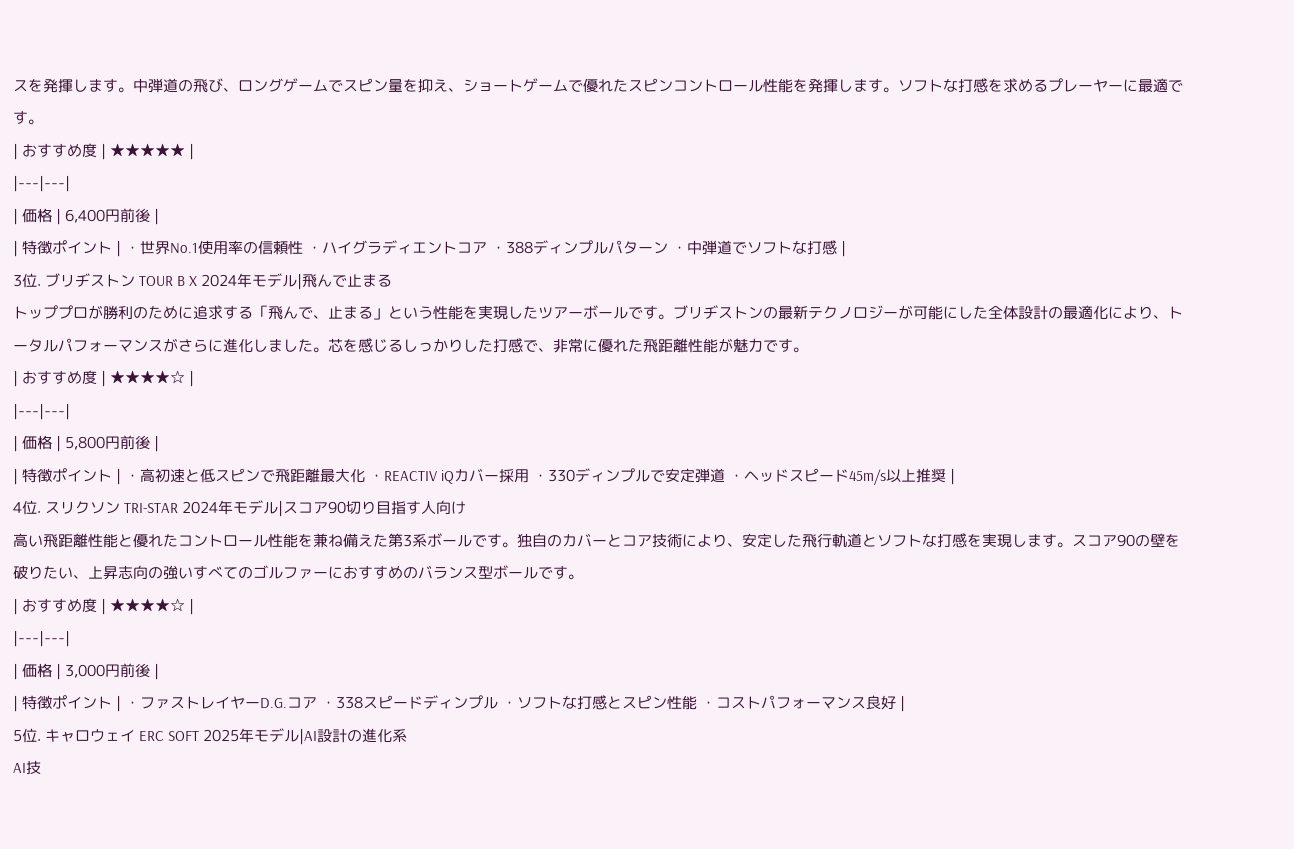スを発揮します。中弾道の飛び、ロングゲームでスピン量を抑え、ショートゲームで優れたスピンコントロール性能を発揮します。ソフトな打感を求めるプレーヤーに最適です。
| おすすめ度 | ★★★★★ |
|---|---|
| 価格 | 6,400円前後 |
| 特徴ポイント | ・世界No.1使用率の信頼性 ・ハイグラディエントコア ・388ディンプルパターン ・中弾道でソフトな打感 |
3位. ブリヂストン TOUR B X 2024年モデル|飛んで止まる
トッププロが勝利のために追求する「飛んで、止まる」という性能を実現したツアーボールです。ブリヂストンの最新テクノロジーが可能にした全体設計の最適化により、トータルパフォーマンスがさらに進化しました。芯を感じるしっかりした打感で、非常に優れた飛距離性能が魅力です。
| おすすめ度 | ★★★★☆ |
|---|---|
| 価格 | 5,800円前後 |
| 特徴ポイント | ・高初速と低スピンで飛距離最大化 ・REACTIV iQカバー採用 ・330ディンプルで安定弾道 ・ヘッドスピード45m/s以上推奨 |
4位. スリクソン TRI-STAR 2024年モデル|スコア90切り目指す人向け
高い飛距離性能と優れたコントロール性能を兼ね備えた第3系ボールです。独自のカバーとコア技術により、安定した飛行軌道とソフトな打感を実現します。スコア90の壁を破りたい、上昇志向の強いすべてのゴルファーにおすすめのバランス型ボールです。
| おすすめ度 | ★★★★☆ |
|---|---|
| 価格 | 3,000円前後 |
| 特徴ポイント | ・ファストレイヤーD.G.コア ・338スピードディンプル ・ソフトな打感とスピン性能 ・コストパフォーマンス良好 |
5位. キャロウェイ ERC SOFT 2025年モデル|AI設計の進化系
AI技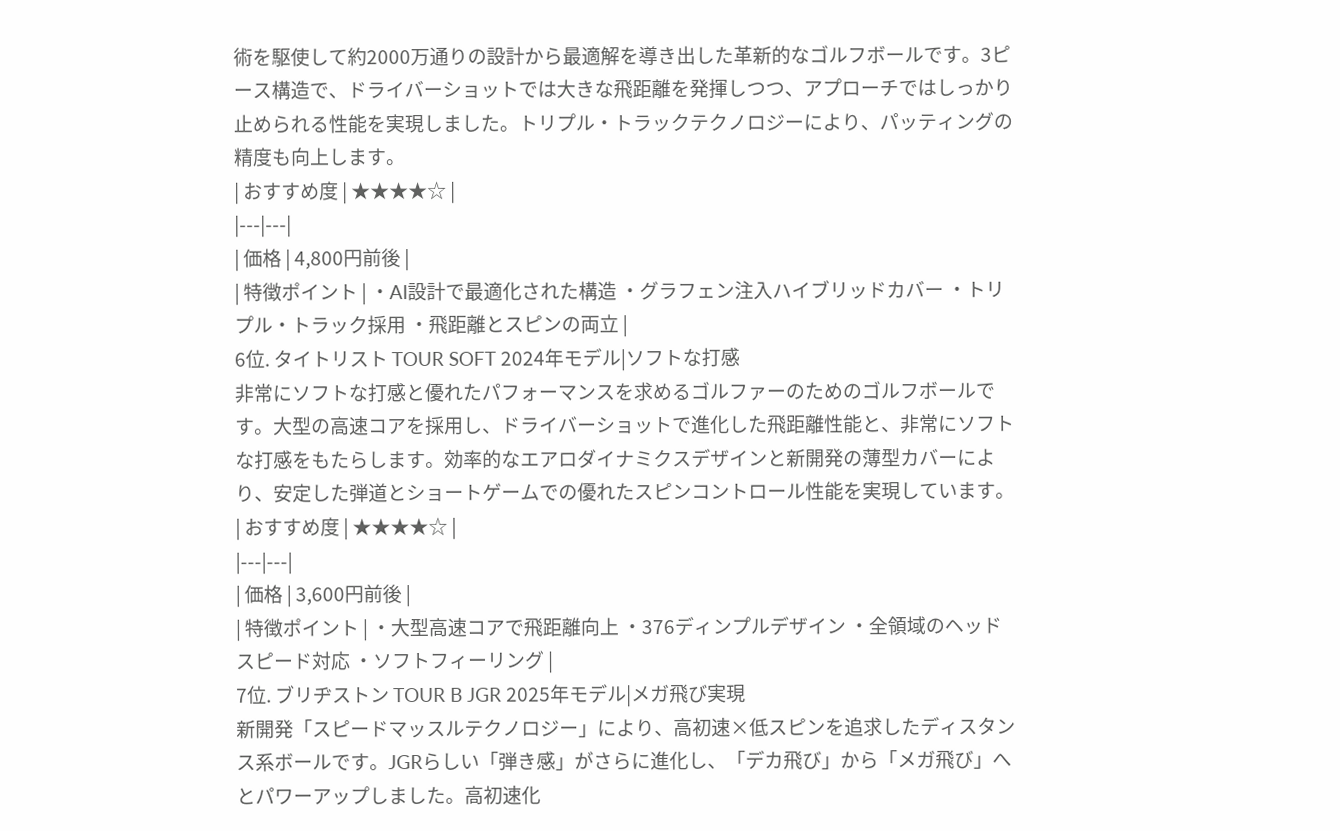術を駆使して約2000万通りの設計から最適解を導き出した革新的なゴルフボールです。3ピース構造で、ドライバーショットでは大きな飛距離を発揮しつつ、アプローチではしっかり止められる性能を実現しました。トリプル・トラックテクノロジーにより、パッティングの精度も向上します。
| おすすめ度 | ★★★★☆ |
|---|---|
| 価格 | 4,800円前後 |
| 特徴ポイント | ・AI設計で最適化された構造 ・グラフェン注入ハイブリッドカバー ・トリプル・トラック採用 ・飛距離とスピンの両立 |
6位. タイトリスト TOUR SOFT 2024年モデル|ソフトな打感
非常にソフトな打感と優れたパフォーマンスを求めるゴルファーのためのゴルフボールです。大型の高速コアを採用し、ドライバーショットで進化した飛距離性能と、非常にソフトな打感をもたらします。効率的なエアロダイナミクスデザインと新開発の薄型カバーにより、安定した弾道とショートゲームでの優れたスピンコントロール性能を実現しています。
| おすすめ度 | ★★★★☆ |
|---|---|
| 価格 | 3,600円前後 |
| 特徴ポイント | ・大型高速コアで飛距離向上 ・376ディンプルデザイン ・全領域のヘッドスピード対応 ・ソフトフィーリング |
7位. ブリヂストン TOUR B JGR 2025年モデル|メガ飛び実現
新開発「スピードマッスルテクノロジー」により、高初速×低スピンを追求したディスタンス系ボールです。JGRらしい「弾き感」がさらに進化し、「デカ飛び」から「メガ飛び」へとパワーアップしました。高初速化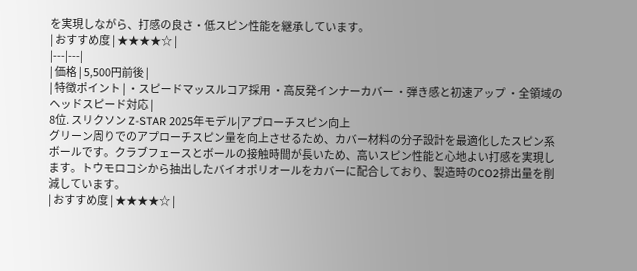を実現しながら、打感の良さ・低スピン性能を継承しています。
| おすすめ度 | ★★★★☆ |
|---|---|
| 価格 | 5,500円前後 |
| 特徴ポイント | ・スピードマッスルコア採用 ・高反発インナーカバー ・弾き感と初速アップ ・全領域のヘッドスピード対応 |
8位. スリクソン Z-STAR 2025年モデル|アプローチスピン向上
グリーン周りでのアプローチスピン量を向上させるため、カバー材料の分子設計を最適化したスピン系ボールです。クラブフェースとボールの接触時間が長いため、高いスピン性能と心地よい打感を実現します。トウモロコシから抽出したバイオポリオールをカバーに配合しており、製造時のCO2排出量を削減しています。
| おすすめ度 | ★★★★☆ |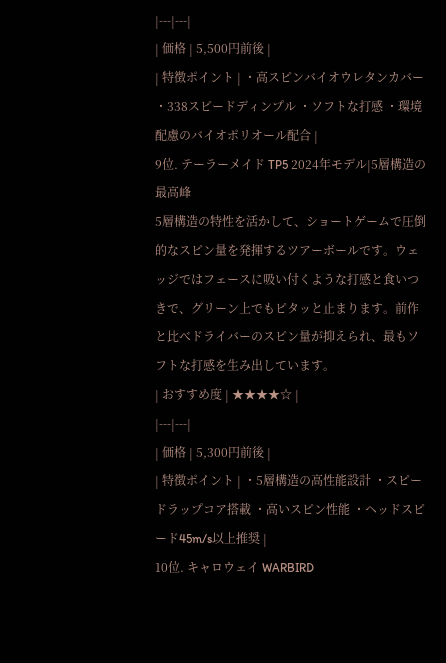|---|---|
| 価格 | 5,500円前後 |
| 特徴ポイント | ・高スピンバイオウレタンカバー ・338スピードディンプル ・ソフトな打感 ・環境配慮のバイオポリオール配合 |
9位. テーラーメイド TP5 2024年モデル|5層構造の最高峰
5層構造の特性を活かして、ショートゲームで圧倒的なスピン量を発揮するツアーボールです。ウェッジではフェースに吸い付くような打感と食いつきで、グリーン上でもピタッと止まります。前作と比べドライバーのスピン量が抑えられ、最もソフトな打感を生み出しています。
| おすすめ度 | ★★★★☆ |
|---|---|
| 価格 | 5,300円前後 |
| 特徴ポイント | ・5層構造の高性能設計 ・スピードラップコア搭載 ・高いスピン性能 ・ヘッドスピード45m/s以上推奨 |
10位. キャロウェイ WARBIRD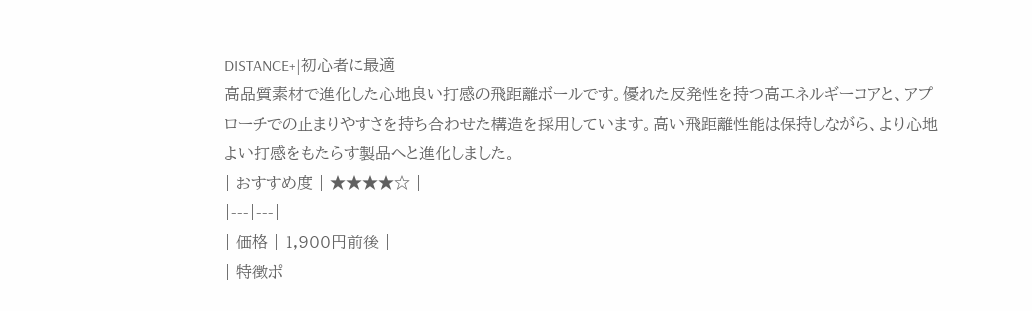DISTANCE+|初心者に最適
高品質素材で進化した心地良い打感の飛距離ボールです。優れた反発性を持つ高エネルギーコアと、アプローチでの止まりやすさを持ち合わせた構造を採用しています。高い飛距離性能は保持しながら、より心地よい打感をもたらす製品へと進化しました。
| おすすめ度 | ★★★★☆ |
|---|---|
| 価格 | 1,900円前後 |
| 特徴ポ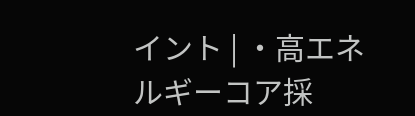イント | ・高エネルギーコア採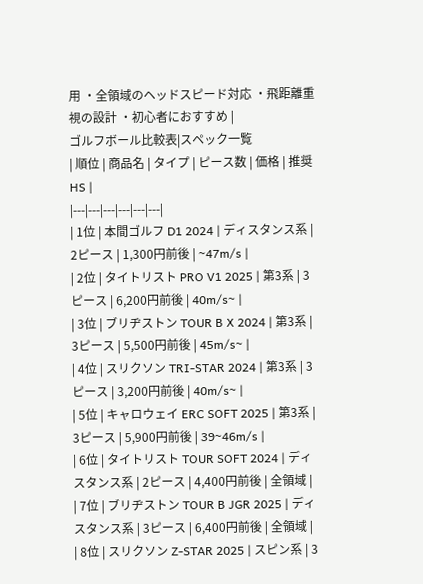用 ・全領域のヘッドスピード対応 ・飛距離重視の設計 ・初心者におすすめ |
ゴルフボール比較表|スペック一覧
| 順位 | 商品名 | タイプ | ピース数 | 価格 | 推奨HS |
|---|---|---|---|---|---|
| 1位 | 本間ゴルフ D1 2024 | ディスタンス系 | 2ピース | 1,300円前後 | ~47m/s |
| 2位 | タイトリスト PRO V1 2025 | 第3系 | 3ピース | 6,200円前後 | 40m/s~ |
| 3位 | ブリヂストン TOUR B X 2024 | 第3系 | 3ピース | 5,500円前後 | 45m/s~ |
| 4位 | スリクソン TRI-STAR 2024 | 第3系 | 3ピース | 3,200円前後 | 40m/s~ |
| 5位 | キャロウェイ ERC SOFT 2025 | 第3系 | 3ピース | 5,900円前後 | 39~46m/s |
| 6位 | タイトリスト TOUR SOFT 2024 | ディスタンス系 | 2ピース | 4,400円前後 | 全領域 |
| 7位 | ブリヂストン TOUR B JGR 2025 | ディスタンス系 | 3ピース | 6,400円前後 | 全領域 |
| 8位 | スリクソン Z-STAR 2025 | スピン系 | 3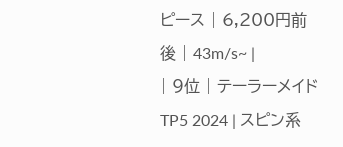ピース | 6,200円前後 | 43m/s~ |
| 9位 | テーラーメイド TP5 2024 | スピン系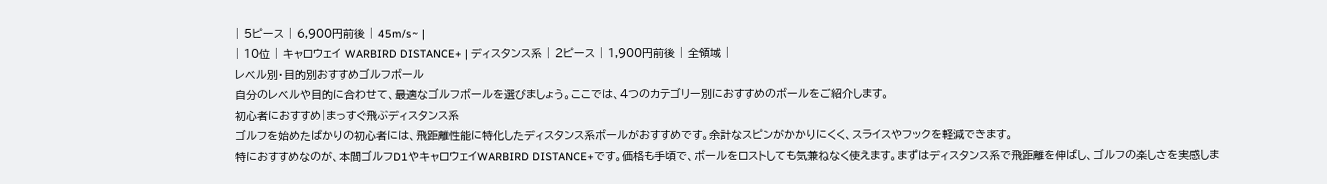| 5ピース | 6,900円前後 | 45m/s~ |
| 10位 | キャロウェイ WARBIRD DISTANCE+ | ディスタンス系 | 2ピース | 1,900円前後 | 全領域 |
レベル別・目的別おすすめゴルフボール
自分のレベルや目的に合わせて、最適なゴルフボールを選びましょう。ここでは、4つのカテゴリー別におすすめのボールをご紹介します。
初心者におすすめ|まっすぐ飛ぶディスタンス系
ゴルフを始めたばかりの初心者には、飛距離性能に特化したディスタンス系ボールがおすすめです。余計なスピンがかかりにくく、スライスやフックを軽減できます。
特におすすめなのが、本間ゴルフD1やキャロウェイWARBIRD DISTANCE+です。価格も手頃で、ボールをロストしても気兼ねなく使えます。まずはディスタンス系で飛距離を伸ばし、ゴルフの楽しさを実感しま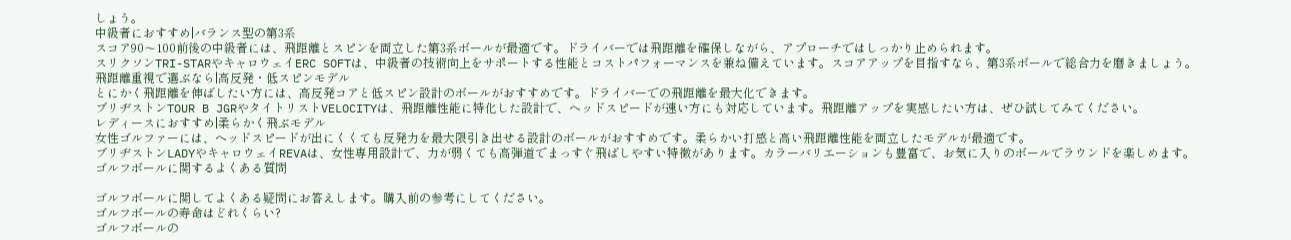しょう。
中級者におすすめ|バランス型の第3系
スコア90〜100前後の中級者には、飛距離とスピンを両立した第3系ボールが最適です。ドライバーでは飛距離を確保しながら、アプローチではしっかり止められます。
スリクソンTRI-STARやキャロウェイERC SOFTは、中級者の技術向上をサポートする性能とコストパフォーマンスを兼ね備えています。スコアアップを目指すなら、第3系ボールで総合力を磨きましょう。
飛距離重視で選ぶなら|高反発・低スピンモデル
とにかく飛距離を伸ばしたい方には、高反発コアと低スピン設計のボールがおすすめです。ドライバーでの飛距離を最大化できます。
ブリヂストンTOUR B JGRやタイトリストVELOCITYは、飛距離性能に特化した設計で、ヘッドスピードが速い方にも対応しています。飛距離アップを実感したい方は、ぜひ試してみてください。
レディースにおすすめ|柔らかく飛ぶモデル
女性ゴルファーには、ヘッドスピードが出にくくても反発力を最大限引き出せる設計のボールがおすすめです。柔らかい打感と高い飛距離性能を両立したモデルが最適です。
ブリヂストンLADYやキャロウェイREVAは、女性専用設計で、力が弱くても高弾道でまっすぐ飛ばしやすい特徴があります。カラーバリエーションも豊富で、お気に入りのボールでラウンドを楽しめます。
ゴルフボールに関するよくある質問

ゴルフボールに関してよくある疑問にお答えします。購入前の参考にしてください。
ゴルフボールの寿命はどれくらい?
ゴルフボールの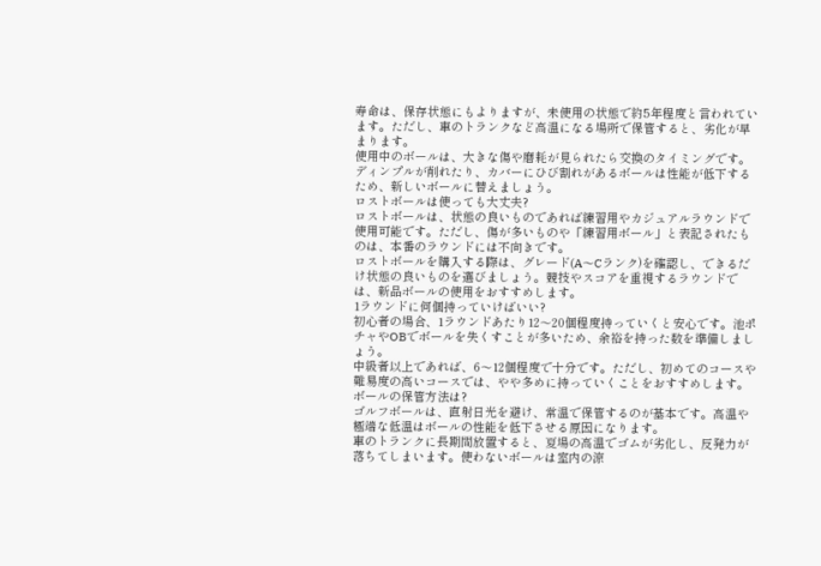寿命は、保存状態にもよりますが、未使用の状態で約5年程度と言われています。ただし、車のトランクなど高温になる場所で保管すると、劣化が早まります。
使用中のボールは、大きな傷や磨耗が見られたら交換のタイミングです。ディンプルが削れたり、カバーにひび割れがあるボールは性能が低下するため、新しいボールに替えましょう。
ロストボールは使っても大丈夫?
ロストボールは、状態の良いものであれば練習用やカジュアルラウンドで使用可能です。ただし、傷が多いものや「練習用ボール」と表記されたものは、本番のラウンドには不向きです。
ロストボールを購入する際は、グレード(A〜Cランク)を確認し、できるだけ状態の良いものを選びましょう。競技やスコアを重視するラウンドでは、新品ボールの使用をおすすめします。
1ラウンドに何個持っていけばいい?
初心者の場合、1ラウンドあたり12〜20個程度持っていくと安心です。池ポチャやOBでボールを失くすことが多いため、余裕を持った数を準備しましょう。
中級者以上であれば、6〜12個程度で十分です。ただし、初めてのコースや難易度の高いコースでは、やや多めに持っていくことをおすすめします。
ボールの保管方法は?
ゴルフボールは、直射日光を避け、常温で保管するのが基本です。高温や極端な低温はボールの性能を低下させる原因になります。
車のトランクに長期間放置すると、夏場の高温でゴムが劣化し、反発力が落ちてしまいます。使わないボールは室内の涼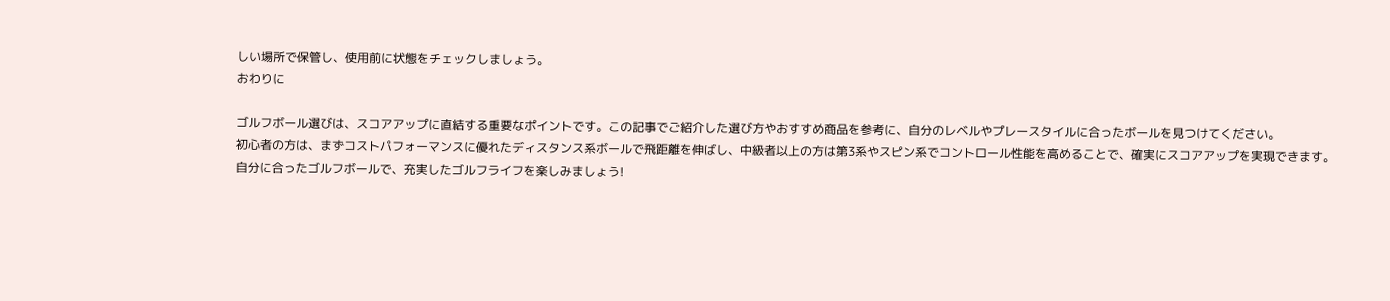しい場所で保管し、使用前に状態をチェックしましょう。
おわりに

ゴルフボール選びは、スコアアップに直結する重要なポイントです。この記事でご紹介した選び方やおすすめ商品を参考に、自分のレベルやプレースタイルに合ったボールを見つけてください。
初心者の方は、まずコストパフォーマンスに優れたディスタンス系ボールで飛距離を伸ばし、中級者以上の方は第3系やスピン系でコントロール性能を高めることで、確実にスコアアップを実現できます。
自分に合ったゴルフボールで、充実したゴルフライフを楽しみましょう!